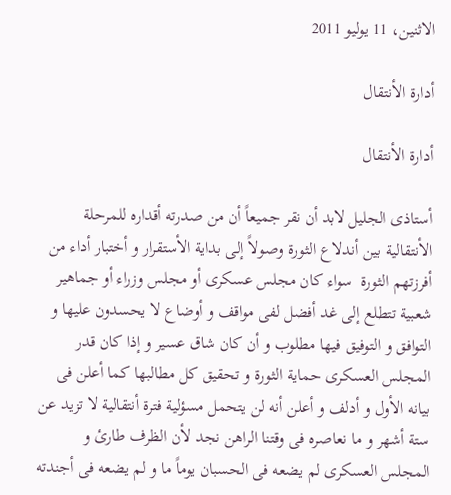الاثنين، 11 يوليو 2011

أدارة الأنتقال

أدارة الأنتقال

أستاذى الجليل لابد أن نقر جميعاً أن من صدرته أقداره للمرحلة الأنتقالية بين أندلاع الثورة وصولاً إلى بداية الأستقرار و أختبار أداء من أفرزتهم الثورة  سواء كان مجلس عسكرى أو مجلس وزراء أو جماهير شعبية تتطلع إلى غد أفضل لفى مواقف و أوضاع لا يحسدون عليها و التوافق و التوفيق فيها مطلوب و أن كان شاق عسير و إذا كان قدر المجلس العسكرى حماية الثورة و تحقيق كل مطالبها كما أعلن فى بيانه الأول و أدلف و أعلن أنه لن يتحمل مسؤلية فترة أنتقالية لا تزيد عن ستة أشهر و ما نعاصره فى وقتنا الراهن نجد لأن الظرف طارئ و المجلس العسكرى لم يضعه فى الحسبان يوماً ما و لم يضعه فى أجندته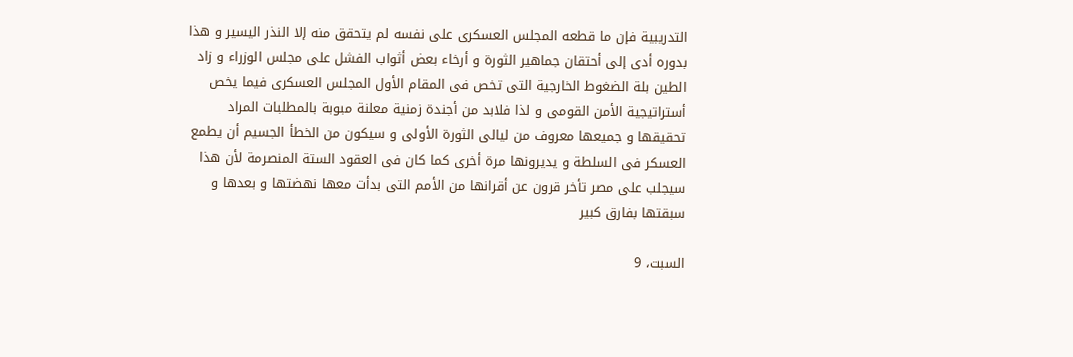التدريبية فإن ما قطعه المجلس العسكرى على نفسه لم يتحقق منه إلا النذر اليسير و هذا بدوره أدى إلى أحتقان جماهير الثورة و أرخاء بعض أثواب الفشل على مجلس الوزراء و زاد الطين بلة الضغوط الخارجية التى تخص فى المقام الأول المجلس العسكرى فيما يخص أستراتيجية الأمن القومى و لذا فلابد من أجندة زمنية معلنة مبوبة بالمطلبات المراد تحقيقها و جميعها معروف من ليالى الثورة الأولى و سيكون من الخطأ الجسيم أن يطمع العسكر فى السلطة و يديرونها مرة أخرى كما كان فى العقود الستة المنصرمة لأن هذا سيجلب على مصر تأخر قرون عن أقرانها من الأمم التى بدأت معها نهضتها و بعدها و سبقتها بفارق كبير

السبت، 9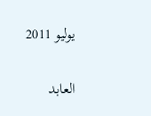يوليو 2011

العابد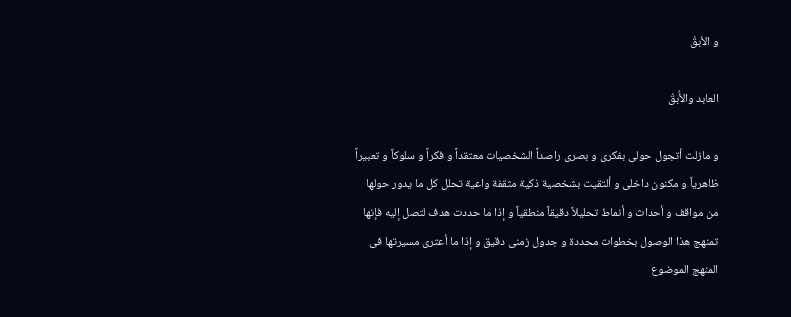و الأبقْ

العابد والأُبقْ

و مازلت أتجول حولى بفكرى و بصرى راصداً الشخصيات معتقداً و فكراً و سلوكاً و تعبيراً ظاهرياً و مكنون داخلى و ألتقيت بشخصية ذكية مثقفة واعية تحلل كل ما يدور حولها من مواقف و أحداث و أنماط تحليلاً دقيقاً منطقياً و إذا ما حددت هدف لتصل إليه فإنها تمنهج هذا الوصول بخطوات محددة و جدول زمنى دقيق و إذا ما أعترى مسيرتها فى المنهج الموضوع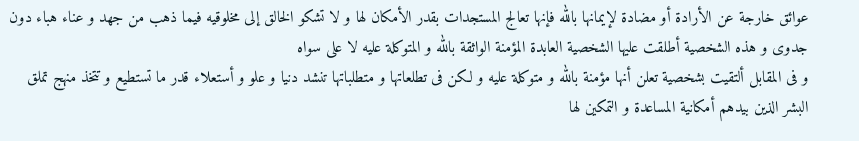عوائق خارجة عن الأرادة أو مضادة لإيمانها بالله فإنها تعالج المستجدات بقدر الأمكان لها و لا تشكو الخالق إلى مخلوقيه فيما ذهب من جهد و عناء هباء دون جدوى و هذه الشخصية أطلقت عليها الشخصية العابدة المؤمنة الواثقة بالله و المتوكلة عليه لا على سواه
و فى المقابل ألتقيت بشخصية تعلن أنها مؤمنة بالله و متوكلة عليه و لكن فى تطلعاتها و متطلباتها تنشد دنيا و علو و أستعلاء قدر ما تستطيع و تتخذ منهج تملق البشر الذين بيدهم أمكانية المساعدة و التمكين لها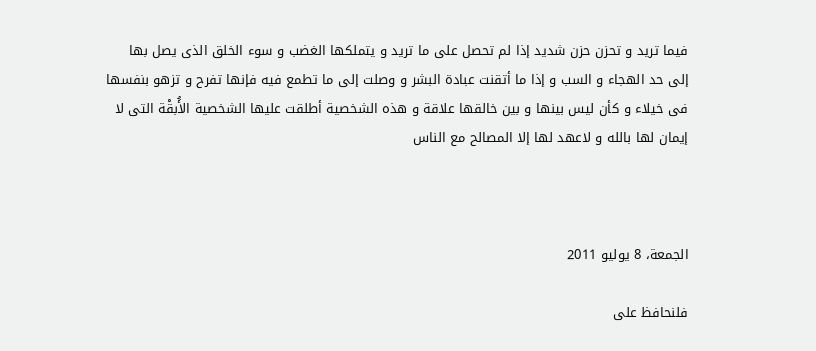فيما تريد و تحزن حزن شديد إذا لم تحصل على ما تريد و يتملكها الغضب و سوء الخلق الذى يصل بها إلى حد الهجاء و السب و إذا ما أتقنت عبادة البشر و وصلت إلى ما تطمع فيه فإنها تفرح و تزهو بنفسها فى خيلاء و كأن ليس بينها و بين خالقها علاقة و هذه الشخصية أطلقت عليها الشخصية الأَُبقْة التى لا إيمان لها بالله و لاعهد لها إلا المصالح مع الناس



الجمعة، 8 يوليو 2011

فلنحافظ على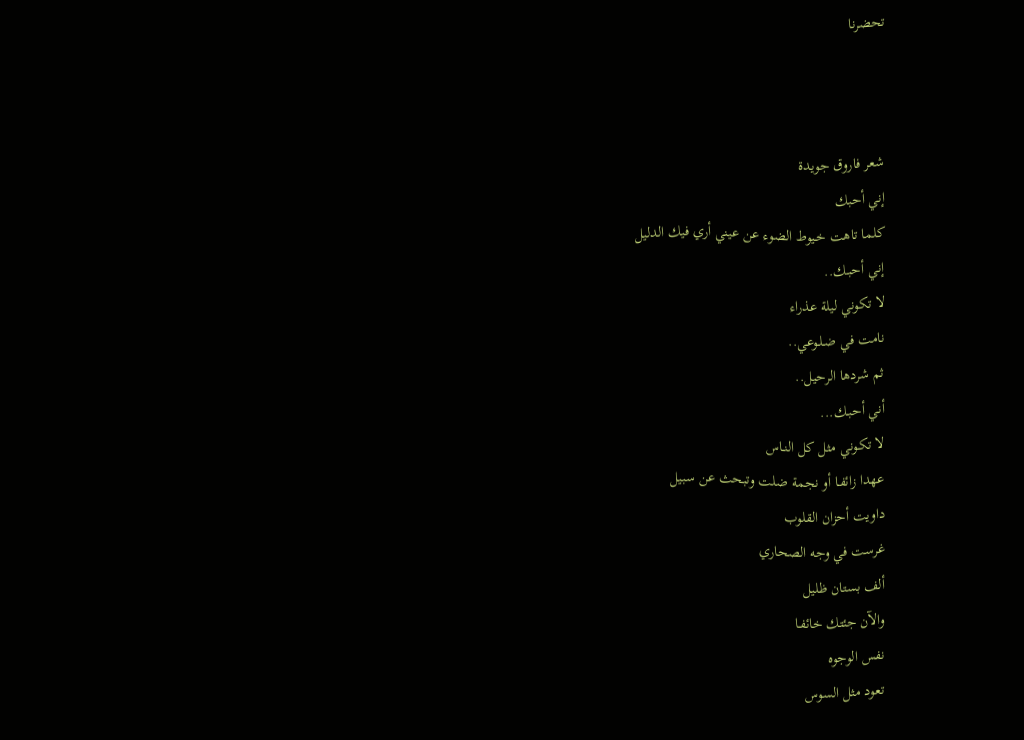تحضرنا



شعر فاروق جويدة
إني أحبك
كلما تاهت خـيوط الضوء عن عيني أري فيك الدليل
إني أحبـك..
لا تكوني ليلة عذراء
نامت في ضـلـوعي..
ثم شردها الرحيل..
أني أحبـك...
لا تكـوني مثل كل النـاس
عهدا زائفـا أو نجمة ضلت وتبحث عن سبيل
داويت أحزان القلوب
غرست في وجه الصحاري
ألف بستان ظليل
والآن جئتك خائفـا
نفس الوجوه
تعود مثل السوس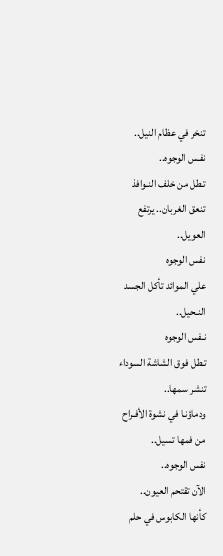تنخر في عظام النيل..
نفـس الوجوه..
تـطل من خلف النـوافذ
تنعق الغربان.. يرتفع العويل..
نفس الوجوه
علي الموائد تأكل الجسد النـحيل..
نـفس الوجوه
تـطل فوق الشاشة السوداء
تنشر سمها..
ودماؤنـا في نشوة الأفـراح
من فمها تسيل..
نفس الوجوه..
الآن تقتحم العيون..
كأنها الكابوس في حلم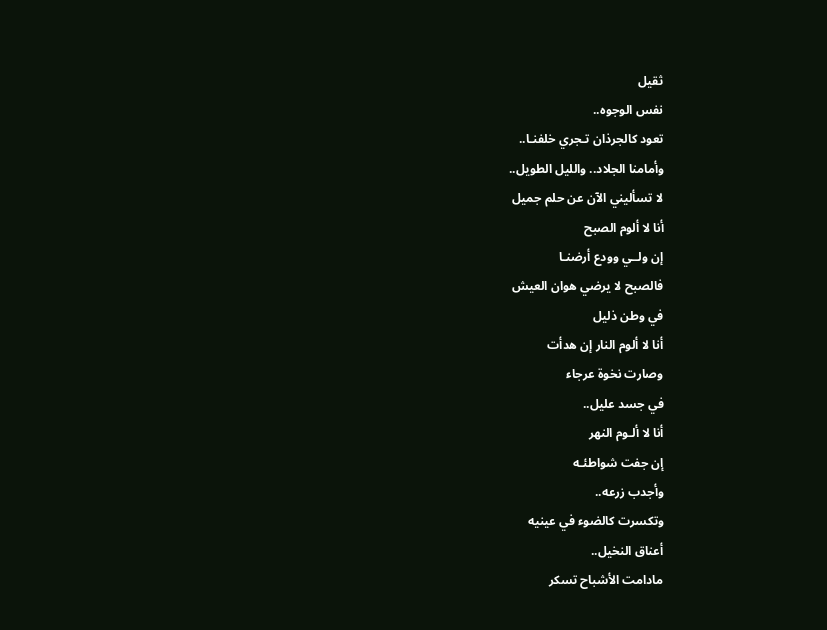ثقيل
نفس الوجوه..
تعود كالجرذان تـجري خلفنـا..
وأمامنا الجلاد.. والليل الطويل..
لا تسأليني الآن عن حلم جميل
أنا لا ألوم الصبح
إن ولــي وودع أرضنـا
فالصبح لا يرضي هوان العيش
في وطن ذليل
أنا لا ألوم النار إن هدأت
وصارت نخوة عرجاء
في جسد عليل..
أنا لا ألـوم النهر
إن جفت شواطئـه
وأجدب زرعه..
وتكسرت كالضوء في عينيه
أعناق النخيل..
مادامت الأشباح تسكر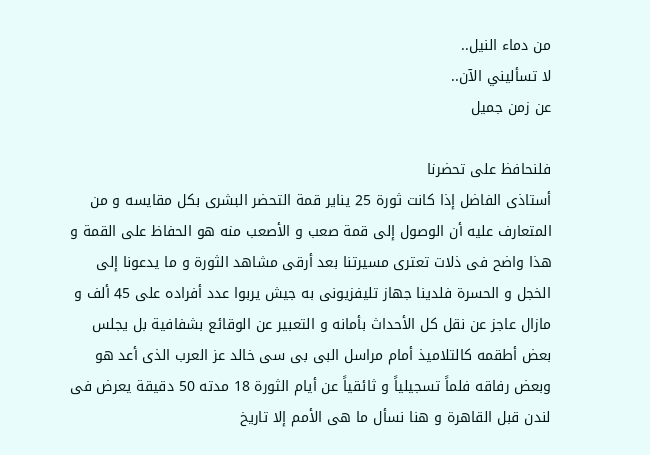من دماء النيل..
لا تسأليني الآن..
عن زمن جميل

فلنحافظ على تحضرنا
أستاذى الفاضل إذا كانت ثورة 25 يناير قمة التحضر البشرى بكل مقايسه و من المتعارف عليه أن الوصول إلى قمة صعب و الأصعب منه هو الحفاظ على القمة و هذا واضح فى ذلات تعترى مسيرتنا بعد أرقى مشاهد الثورة و ما يدعونا إلى الخجل و الحسرة فلدينا جهاز تليفزيونى به جيش يربوا عدد أفراده على 45 ألف و مازال عاجز عن نقل كل الأحداث بأمانه و التعبير عن الوقائع بشفافية بل يجلس بعض أطقمه كالتلاميذ أمام مراسل البى بى سى خالد عز العرب الذى أعد هو وبعض رفاقه فلماً تسجيلياً و ثائقياً عن أيام الثورة 18 مدته 50 دقيقة يعرض فى لندن قبل القاهرة و هنا نسأل ما هى الأمم إلا تاريخ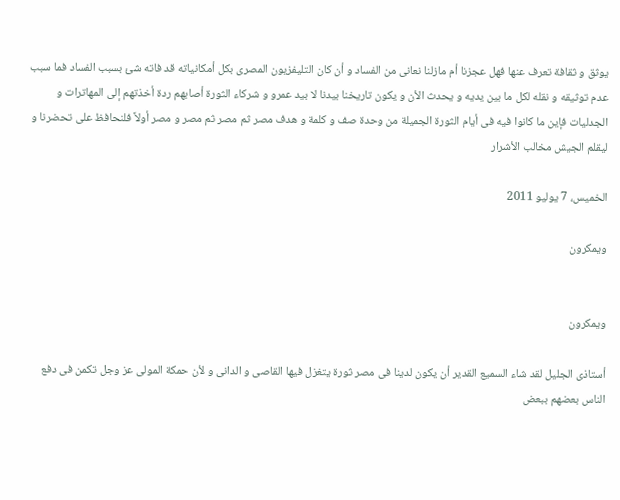يوثق و ثقافة تعرف عنها فهل عجزنا أم مازلنا نعانى من الفساد و أن كان التليفزيون المصرى بكل أمكانياته قد فاته شئ بسبب الفساد فما سبب عدم توثيقه و نقله لكل ما بين يديه و يحدث الأن و يكون تاريخنا بيدنا لا بيد عمرو و شركاء الثورة أصابهم ردة أخذتهم إلى المهاترات و الجدليات فإين ما كانوا فيه فى أيام الثورة الجميلة من وحدة صف و كلمة و هدف مصر ثم مصر ثم مصر و مصر أولاً فلنحافظ على تحضرنا و ليقلم الجيش مخالب الأشرار

الخميس، 7 يوليو 2011

ويمكرون


ويمكرون

أستاذى الجليل لقد شاء السميع القدير أن يكون لدينا فى مصر ثورة يتغزل فيها القاصى و الدانى و لأن حمكة المولى عز وجل تكمن فى دفع الناس بعضهم ببعض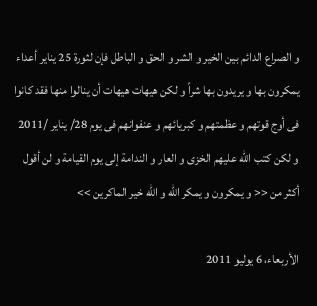و الصراع الدائم بين الخير و الشر و الحق و الباطل فإن لثورة 25 يناير أعداء يمكرون بها و يريدون بها شراً و لكن هيهات هيهات أن ينالوا منها فقد كانوا فى أوج قوتهم و عظمتهم و كبريائهم و عنفوانهم فى يوم 28/ يناير /2011 و لكن كتب الله عليهم الخزى و العار و الندامة إلى يوم القيامة و لن أقول أكثر من << و يمكرون و يمكر الله و الله خير الماكرين >>

الأربعاء، 6 يوليو 2011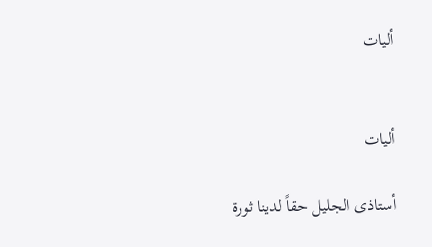أليات


أليات

أستاذى الجليل حقاً لدينا ثورة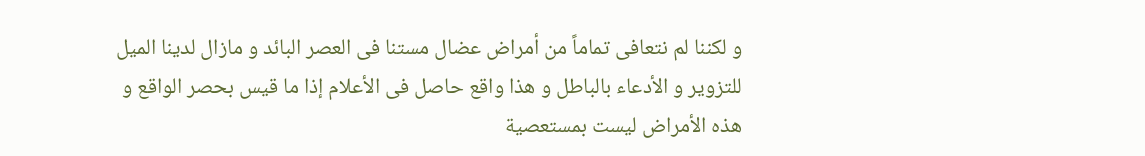و لكننا لم نتعافى تماماً من أمراض عضال مستنا فى العصر البائد و مازال لدينا الميل للتزوير و الأدعاء بالباطل و هذا واقع حاصل فى الأعلام إذا ما قيس بحصر الواقع و هذه الأمراض ليست بمستعصية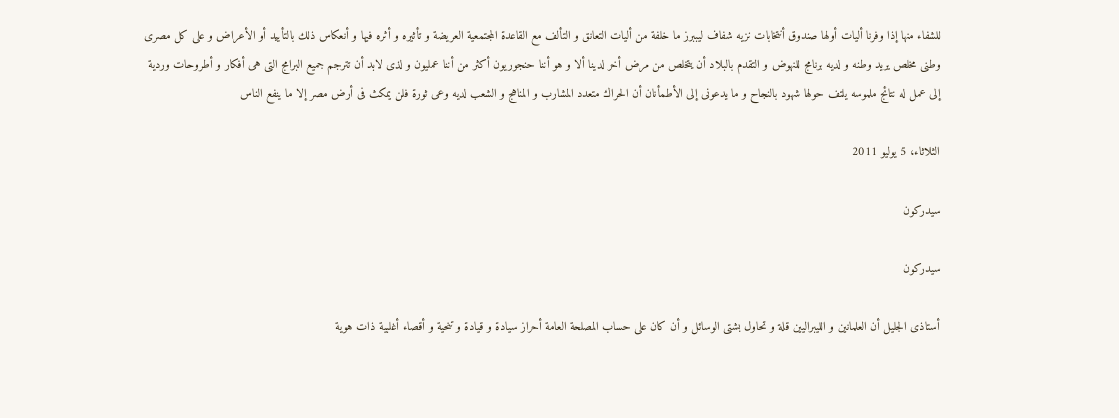للشفاء منها إذا وفرنا أليات أولها صندوق أنتخابات نزيه شفاف ليببرز ما خلفة من أليات التعانق و التألف مع القاعدة المجتمعية العريضة و تأثيره و أثره فيها و أنعكاس ذلك بالتأييد أو الأعراض و على كل مصرى وطنى مخلص يريد وطنه و لديه برنامج للنهوض و التقدم بالبلاد أن يتخلص من مرض أخر لدينا ألا و هو أننا حنجوريون أكثر من أننا عمليون و لذى لابد أن تترجم جميع البرامج التى هى أفكار و أطروحات وردية إلى عمل له نتائج ملموسه يلتف حولها شهود بالنجاح و ما يدعونى إلى الأطمأنان أن الحراك متعدد المشارب و المناهج و الشعب لديه وعى ثورة فلن يمكث فى أرض مصر إلا ما ينفع الناس

الثلاثاء، 5 يوليو 2011

سيدركون

سيدركون

أستاذى الجليل أن العلمانين و الليبراليين قلة و تحاول بشتى الوسائل و أن كان على حساب المصلحة العامة أحراز سيادة و قيادة و تنحية و أقصاء أغلبية ذات هوية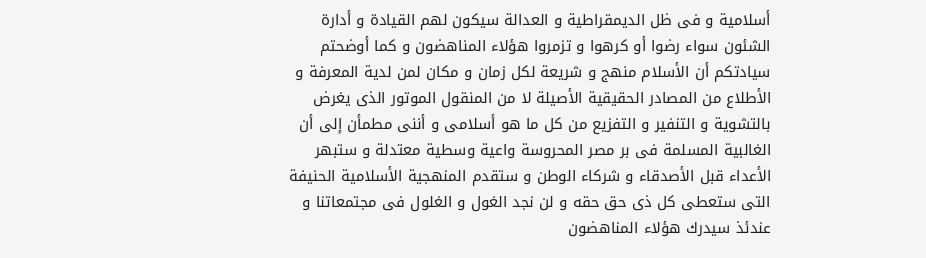أسلامية و فى ظل الديمقراطية و العدالة سيكون لهم القيادة و أدارة الشئون سواء رضوا أو كرهوا و تزمروا هؤلاء المناهضون و كما أوضحتم سيادتكم أن الأسلام منهج و شريعة لكل زمان و مكان لمن لدية المعرفة و الأطلاع من المصادر الحقيقية الأصيلة لا من المنقول الموتور الذى يغرض بالتشوية و التنفير و التفزيع من كل ما هو أسلامى و أننى مطمأن إلى أن الغالبية المسلمة فى بر مصر المحروسة واعية وسطية معتدلة و ستبهر الأعداء قبل الأصدقاء و شركاء الوطن و ستقدم المنهجية الأسلامية الحنيفة التى ستعطى كل ذى حق حقه و لن نجد الغول و الغلول فى مجتمعاتنا و عندئذ سيدرك هؤلاء المناهضون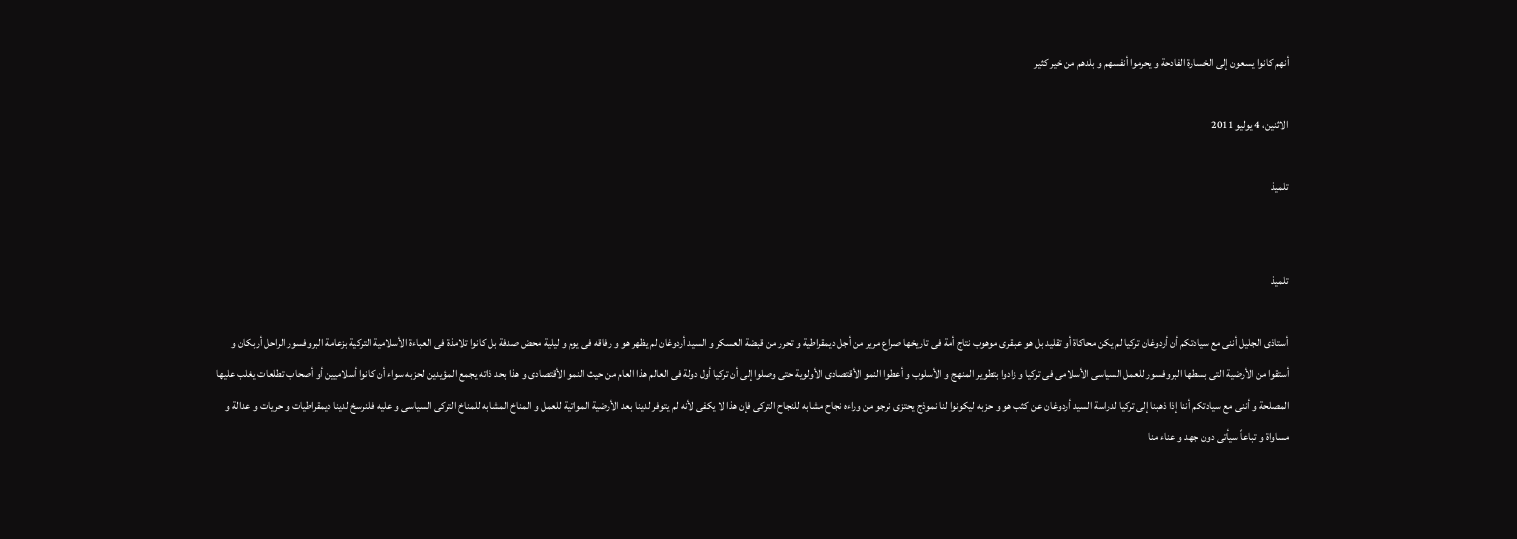أنهم كانوا يسعون إلى الخسارة الفادحة و يحرموا أنفسهم و بلدهم من خير كثير

الاثنين، 4 يوليو 2011

تلميذ


تلميذ

أستاذى الجليل أننى مع سيادتكم أن أردوغان تركيا لم يكن محاكاة أو تقليد بل هو عبقرى موهوب نتاج أمة فى تاريخها صراع مرير من أجل ديمقراطية و تحرر من قبضة العسكر و السيد أردوغان لم يظهر هو و رفاقه فى يوم و ليلية محض صدفة بل كانوا تلامذة فى العباءة الأسلامية التركية بزعامة البروفسور الراحل أربكان و أستقوا من الأرضية التى بسطها البروفسور للعمل السياسى الأسلامى فى تركيا و زادوا بتطوير المنهج و الأسلوب و أعطوا النمو الأقتصادى الأولوية حتى وصلوا إلى أن تركيا أول دولة فى العالم هذا العام من حيث النمو الأقتصادى و هذا بحد ذاته يجمع المؤيدين لحزبه سواء أن كانوا أسلاميين أو أصحاب تطلعات يغلب عليها المصلحة و أننى مع سيادتكم أننا إذا ذهبنا إلى تركيا لدراسة السيد أردوغان عن كثب هو و حزبه ليكونوا لنا نموذج يحتزى نرجو من وراءه نجاح مشابه للنجاح التركى فإن هذا لا يكفى لأنه لم يتوفر لدينا بعد الأرضية المواتية للعمل و المناخ المشابه للمناخ التركى السياسى و عليه فلنرسخ لدينا ديمقراطيات و حريات و عدالة و مساواة و تباعاً سيأتى دون جهد و عناء منا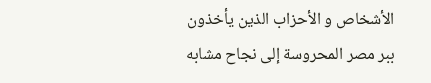الأشخاص و الأحزاب الذين يأخذون ببر مصر المحروسة إلى نجاح مشابه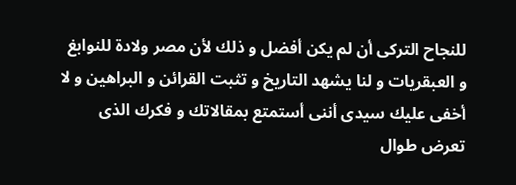للنجاح التركى أن لم يكن أفضل و ذلك لأن مصر ولادة للنوابغ و العبقريات و لنا يشهد التاريخ و تثبت القرائن و البراهين و لا أخفى عليك سيدى أننى أستمتع بمقالاتك و فكرك الذى تعرض طوال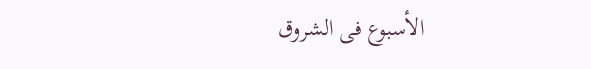الأسبوع فى الشروق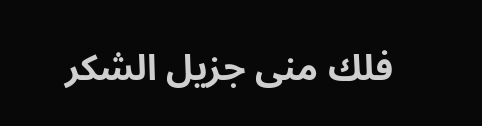فلك منى جزيل الشكر